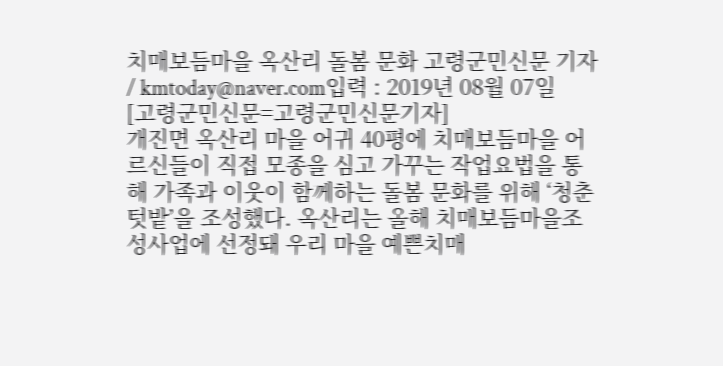치매보듬마을 옥산리 돌봄 문화 고령군민신문 기자 / kmtoday@naver.com입력 : 2019년 08월 07일
[고령군민신문=고령군민신문기자]
개진면 옥산리 마을 어귀 40평에 치매보듬마을 어르신들이 직접 모종을 심고 가꾸는 작업요법을 통해 가족과 이웃이 함께하는 돌봄 문화를 위해 ‘청춘 텃밭’을 조성했다. 옥산리는 올해 치매보듬마을조성사업에 선정돼 우리 마을 예쁜치매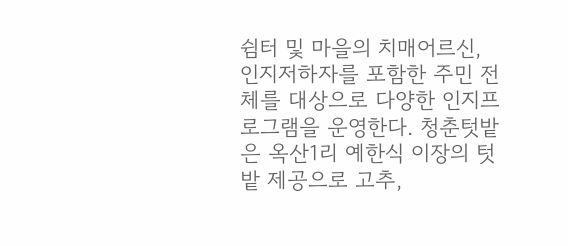쉼터 및 마을의 치매어르신, 인지저하자를 포함한 주민 전체를 대상으로 다양한 인지프로그램을 운영한다. 청춘텃밭은 옥산1리 예한식 이장의 텃밭 제공으로 고추,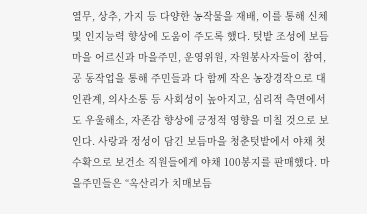열무, 상추, 가지 등 다양한 농작물을 재배, 이를 통해 신체 및 인지능력 향상에 도움이 주도록 했다. 텃밭 조성에 보듬마을 어르신과 마을주민, 운영위원, 자원봉사자들이 참여, 공 동작업을 통해 주민들과 다 함께 작은 농장경작으로 대인관계, 의사소통 등 사회성이 높아지고, 심리적 측면에서도 우울해소, 자존감 향상에 긍정적 영향을 미칠 것으로 보인다. 사랑과 정성이 담긴 보듬마을 청춘텃밭에서 야채 첫 수확으로 보건소 직원들에게 야채 100봉지를 판매했다. 마을주민들은 “옥산리가 치매보듬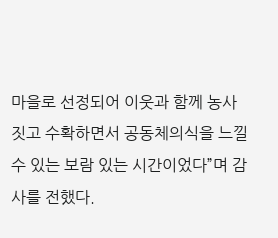마을로 선정되어 이웃과 함께 농사짓고 수확하면서 공동체의식을 느낄 수 있는 보람 있는 시간이었다”며 감사를 전했다.